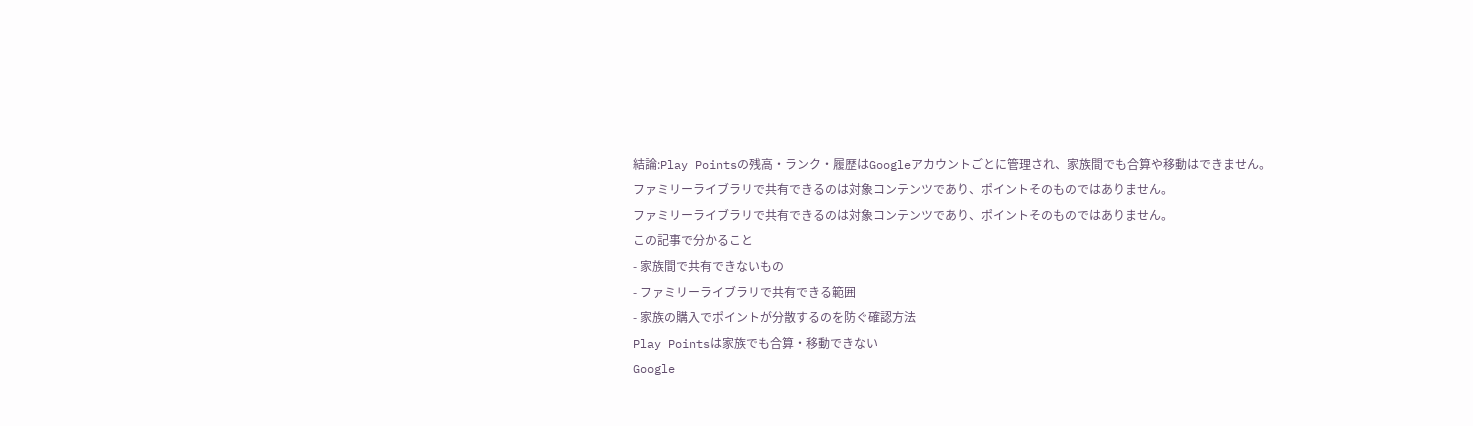結論:Play Pointsの残高・ランク・履歴はGoogleアカウントごとに管理され、家族間でも合算や移動はできません。
ファミリーライブラリで共有できるのは対象コンテンツであり、ポイントそのものではありません。
ファミリーライブラリで共有できるのは対象コンテンツであり、ポイントそのものではありません。
この記事で分かること
- 家族間で共有できないもの
- ファミリーライブラリで共有できる範囲
- 家族の購入でポイントが分散するのを防ぐ確認方法
Play Pointsは家族でも合算・移動できない
Google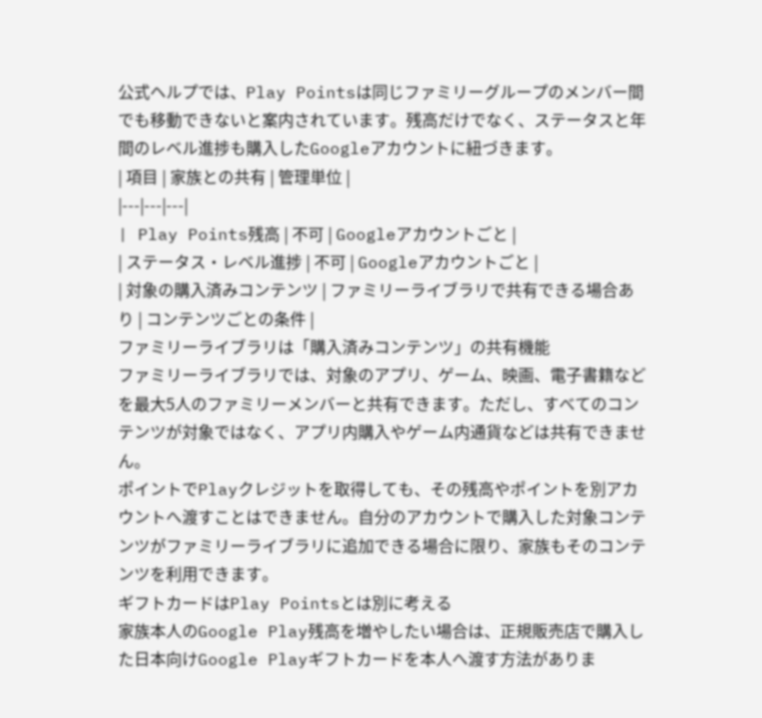公式ヘルプでは、Play Pointsは同じファミリーグループのメンバー間でも移動できないと案内されています。残高だけでなく、ステータスと年間のレベル進捗も購入したGoogleアカウントに紐づきます。
| 項目 | 家族との共有 | 管理単位 |
|---|---|---|
| Play Points残高 | 不可 | Googleアカウントごと |
| ステータス・レベル進捗 | 不可 | Googleアカウントごと |
| 対象の購入済みコンテンツ | ファミリーライブラリで共有できる場合あり | コンテンツごとの条件 |
ファミリーライブラリは「購入済みコンテンツ」の共有機能
ファミリーライブラリでは、対象のアプリ、ゲーム、映画、電子書籍などを最大5人のファミリーメンバーと共有できます。ただし、すべてのコンテンツが対象ではなく、アプリ内購入やゲーム内通貨などは共有できません。
ポイントでPlayクレジットを取得しても、その残高やポイントを別アカウントへ渡すことはできません。自分のアカウントで購入した対象コンテンツがファミリーライブラリに追加できる場合に限り、家族もそのコンテンツを利用できます。
ギフトカードはPlay Pointsとは別に考える
家族本人のGoogle Play残高を増やしたい場合は、正規販売店で購入した日本向けGoogle Playギフトカードを本人へ渡す方法がありま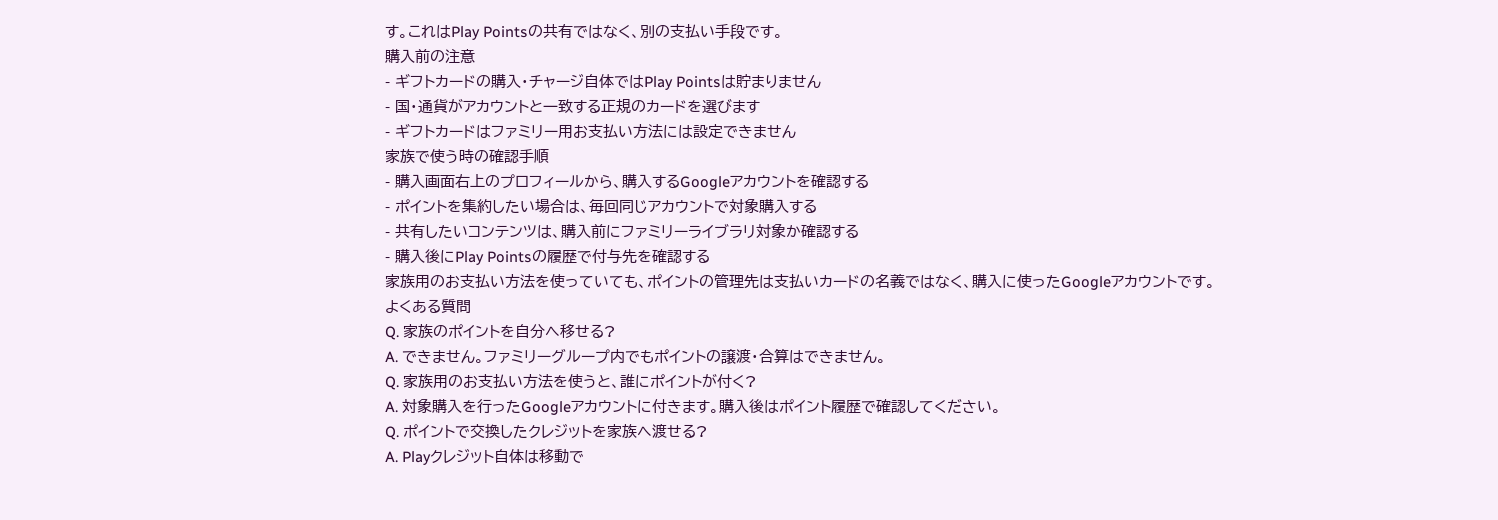す。これはPlay Pointsの共有ではなく、別の支払い手段です。
購入前の注意
- ギフトカードの購入・チャージ自体ではPlay Pointsは貯まりません
- 国・通貨がアカウントと一致する正規のカードを選びます
- ギフトカードはファミリー用お支払い方法には設定できません
家族で使う時の確認手順
- 購入画面右上のプロフィールから、購入するGoogleアカウントを確認する
- ポイントを集約したい場合は、毎回同じアカウントで対象購入する
- 共有したいコンテンツは、購入前にファミリーライブラリ対象か確認する
- 購入後にPlay Pointsの履歴で付与先を確認する
家族用のお支払い方法を使っていても、ポイントの管理先は支払いカードの名義ではなく、購入に使ったGoogleアカウントです。
よくある質問
Q. 家族のポイントを自分へ移せる?
A. できません。ファミリーグループ内でもポイントの譲渡・合算はできません。
Q. 家族用のお支払い方法を使うと、誰にポイントが付く?
A. 対象購入を行ったGoogleアカウントに付きます。購入後はポイント履歴で確認してください。
Q. ポイントで交換したクレジットを家族へ渡せる?
A. Playクレジット自体は移動で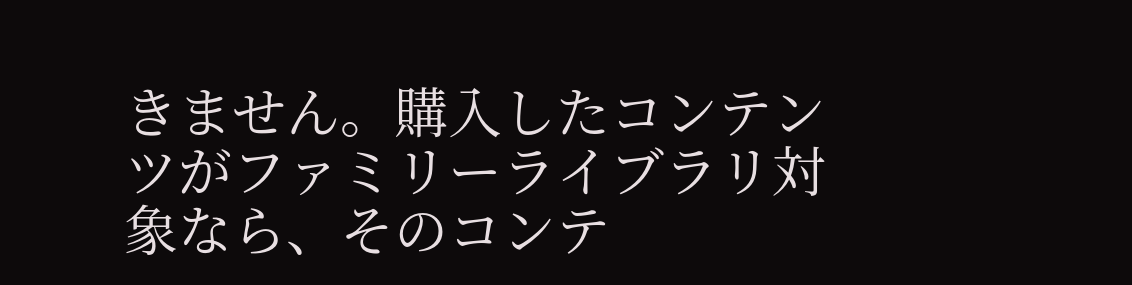きません。購入したコンテンツがファミリーライブラリ対象なら、そのコンテ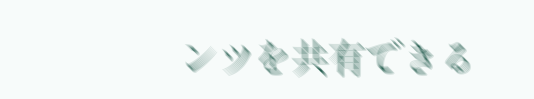ンツを共有できる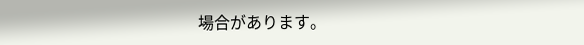場合があります。